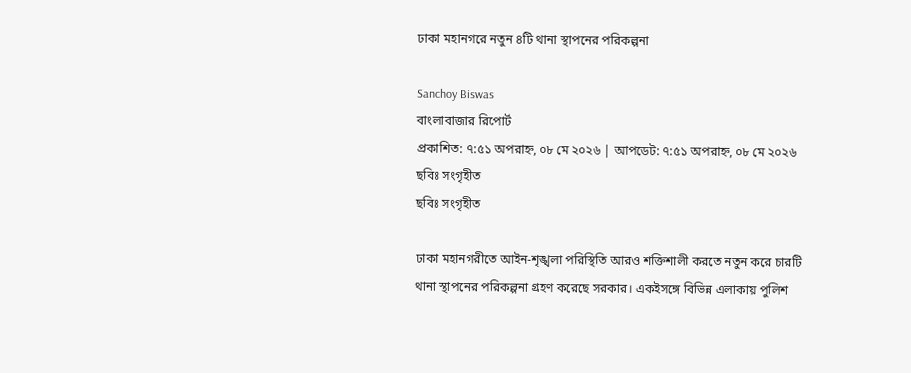ঢাকা মহানগরে নতুন ৪টি থানা স্থাপনের পরিকল্পনা

Sanchoy Biswas
বাংলাবাজার রিপোর্ট
প্রকাশিত: ৭:৫১ অপরাহ্ন, ০৮ মে ২০২৬ | আপডেট: ৭:৫১ অপরাহ্ন, ০৮ মে ২০২৬
ছবিঃ সংগৃহীত
ছবিঃ সংগৃহীত

ঢাকা মহানগরীতে আইন-শৃঙ্খলা পরিস্থিতি আরও শক্তিশালী করতে নতুন করে চারটি থানা স্থাপনের পরিকল্পনা গ্রহণ করেছে সরকার। একইসঙ্গে বিভিন্ন এলাকায় পুলিশ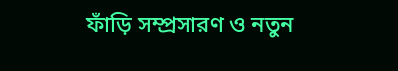ফাঁড়ি সম্প্রসারণ ও নতুন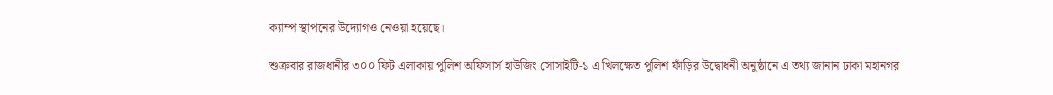ক্যাম্প স্থাপনের উদ্যোগও নেওয়া হয়েছে।

শুক্রবার রাজধানীর ৩০০ ফিট এলাকায় পুলিশ অফিসার্স হাউজিং সোসাইটি-১ এ খিলক্ষেত পুলিশ ফাঁড়ির উদ্বোধনী অনুষ্ঠানে এ তথ্য জানান ঢাকা মহানগর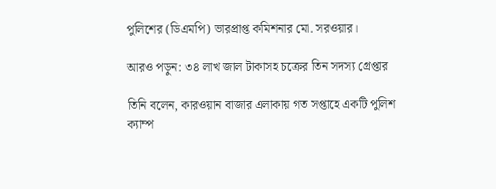পুলিশের (ডিএমপি) ভারপ্রাপ্ত কমিশনার মো. সরওয়ার।

আরও পড়ুন: ৩৪ লাখ জাল টাকাসহ চক্রের তিন সদস্য গ্রেপ্তার

তিনি বলেন, কারওয়ান বাজার এলাকায় গত সপ্তাহে একটি পুলিশ ক্যাম্প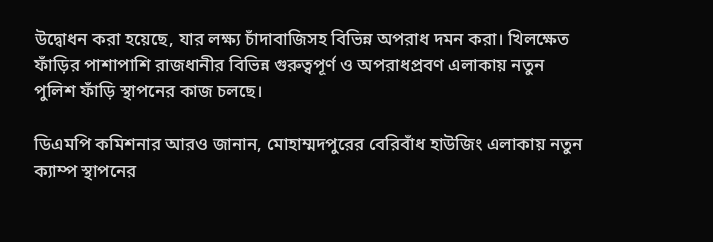উদ্বোধন করা হয়েছে, যার লক্ষ্য চাঁদাবাজিসহ বিভিন্ন অপরাধ দমন করা। খিলক্ষেত ফাঁড়ির পাশাপাশি রাজধানীর বিভিন্ন গুরুত্বপূর্ণ ও অপরাধপ্রবণ এলাকায় নতুন পুলিশ ফাঁড়ি স্থাপনের কাজ চলছে।

ডিএমপি কমিশনার আরও জানান, মোহাম্মদপুরের বেরিবাঁধ হাউজিং এলাকায় নতুন ক্যাম্প স্থাপনের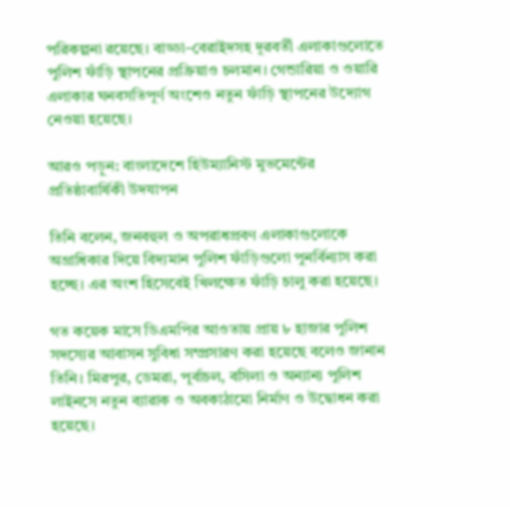পরিকল্পনা রয়েছে। বাড্ডা–বেরাইদসহ দূরবর্তী এলাকাগুলোতে পুলিশ ফাঁড়ি স্থাপনের প্রক্রিয়াও চলমান। গেন্ডারিয়া ও ওয়ারি এলাকার ঘনবসতিপূর্ণ অংশেও নতুন ফাঁড়ি স্থাপনের উদ্যোগ নেওয়া হয়েছে।

আরও পড়ুন: বাংলাদেশে হিউম্যানিস্ট মুভমেন্টের প্রতিষ্ঠাবার্ষিকী উদযাপন

তিনি বলেন, জনবহুল ও অপরাধপ্রবণ এলাকাগুলোকে অগ্রাধিকার দিয়ে বিদ্যমান পুলিশ ফাঁড়িগুলো পুনর্বিন্যাস করা হচ্ছে। এর অংশ হিসেবেই খিলক্ষেত ফাঁড়ি চালু করা হয়েছে।

গত কয়েক মাসে ডিএমপির আওতায় প্রায় ৮ হাজার পুলিশ সদস্যের আবাসন সুবিধা সম্প্রসারণ করা হয়েছে বলেও জানান তিনি। মিরপুর, ডেমরা, পূর্বাচল, বসিলা ও অন্যান্য পুলিশ লাইনসে নতুন ব্যারাক ও অবকাঠামো নির্মাণ ও উদ্বোধন করা হয়েছে।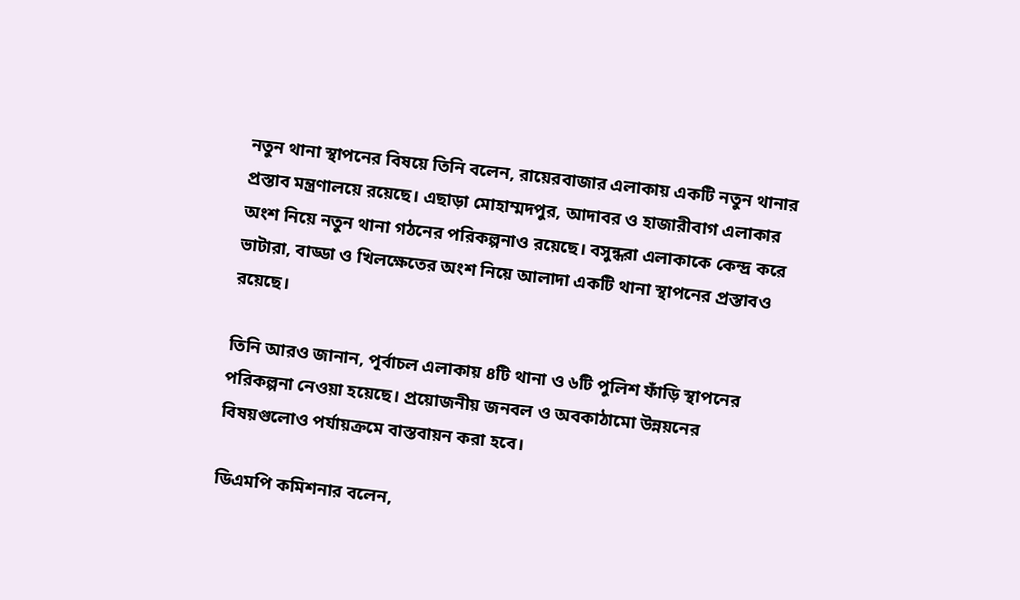নতুন থানা স্থাপনের বিষয়ে তিনি বলেন, রায়েরবাজার এলাকায় একটি নতুন থানার প্রস্তাব মন্ত্রণালয়ে রয়েছে। এছাড়া মোহাম্মদপুর, আদাবর ও হাজারীবাগ এলাকার অংশ নিয়ে নতুন থানা গঠনের পরিকল্পনাও রয়েছে। বসুন্ধরা এলাকাকে কেন্দ্র করে ভাটারা, বাড্ডা ও খিলক্ষেতের অংশ নিয়ে আলাদা একটি থানা স্থাপনের প্রস্তাবও রয়েছে।

তিনি আরও জানান, পূর্বাচল এলাকায় ৪টি থানা ও ৬টি পুলিশ ফাঁড়ি স্থাপনের পরিকল্পনা নেওয়া হয়েছে। প্রয়োজনীয় জনবল ও অবকাঠামো উন্নয়নের বিষয়গুলোও পর্যায়ক্রমে বাস্তবায়ন করা হবে।

ডিএমপি কমিশনার বলেন,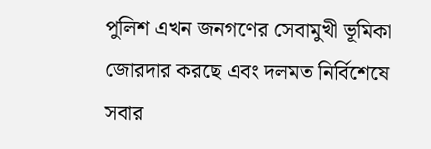পুলিশ এখন জনগণের সেবামুখী ভূমিকা জোরদার করছে এবং দলমত নির্বিশেষে সবার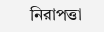নিরাপত্তা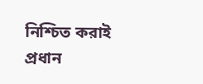নিশ্চিত করাই প্রধান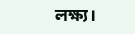লক্ষ্য।